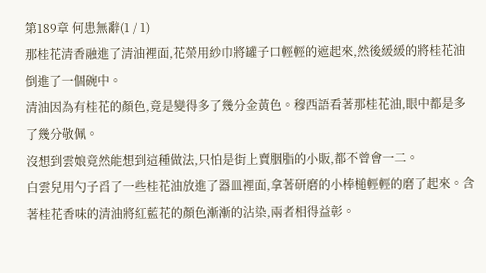第189章 何患無辭(1 / 1)
那桂花清香融進了清油裡面,花榮用紗巾將罐子口輕輕的遮起來,然後緩緩的將桂花油倒進了一個碗中。
清油因為有桂花的顏色,竟是變得多了幾分金黃色。穆西語看著那桂花油,眼中都是多了幾分敬佩。
沒想到雲娘竟然能想到這種做法,只怕是街上賣胭脂的小販,都不曾會一二。
白雲兒用勺子舀了一些桂花油放進了器皿裡面,拿著研磨的小棒槌輕輕的磨了起來。含著桂花香味的清油將紅藍花的顏色漸漸的沾染,兩者相得益彰。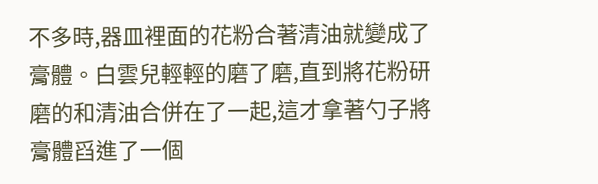不多時,器皿裡面的花粉合著清油就變成了膏體。白雲兒輕輕的磨了磨,直到將花粉研磨的和清油合併在了一起,這才拿著勺子將膏體舀進了一個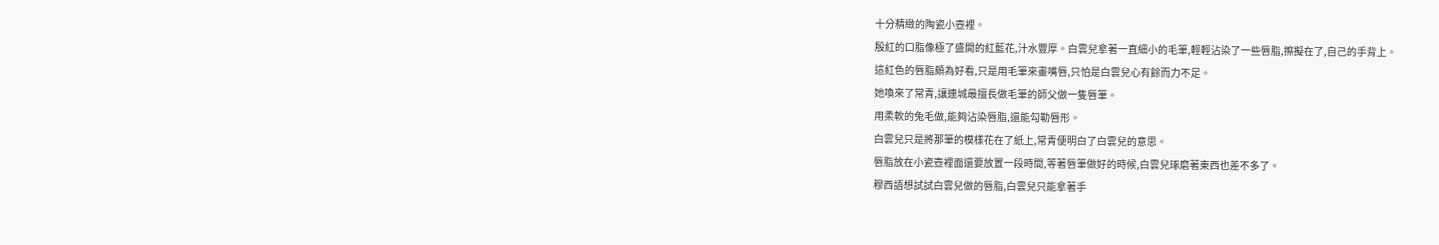十分精緻的陶瓷小壺裡。
殷紅的口脂像極了盛開的紅藍花,汁水豐厚。白雲兒拿著一直細小的毛筆,輕輕沾染了一些唇脂,擦擬在了,自己的手背上。
這紅色的唇脂頗為好看,只是用毛筆來畫嘴唇,只怕是白雲兒心有餘而力不足。
她喚來了常青,讓連城最擅長做毛筆的師父做一隻唇筆。
用柔軟的兔毛做,能夠沾染唇脂,還能勾勒唇形。
白雲兒只是將那筆的模樣花在了紙上,常青便明白了白雲兒的意思。
唇脂放在小瓷壺裡面還要放置一段時間,等著唇筆做好的時候,白雲兒琢磨著東西也差不多了。
穆西語想試試白雲兒做的唇脂,白雲兒只能拿著手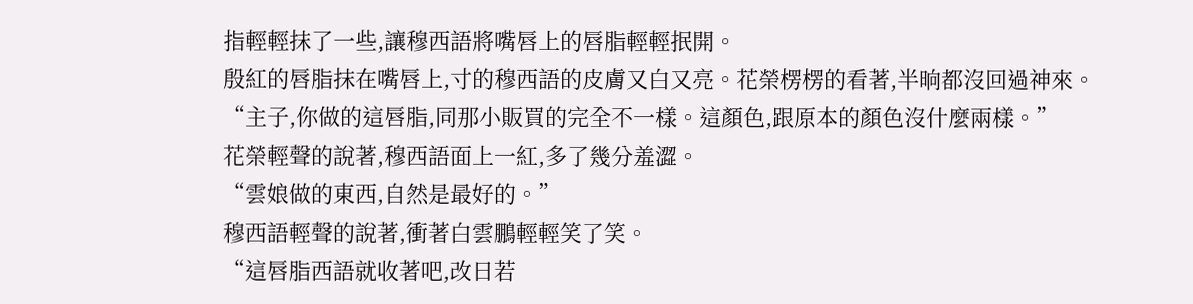指輕輕抹了一些,讓穆西語將嘴唇上的唇脂輕輕抿開。
殷紅的唇脂抹在嘴唇上,寸的穆西語的皮膚又白又亮。花榮楞楞的看著,半晌都沒回過神來。
“主子,你做的這唇脂,同那小販買的完全不一樣。這顏色,跟原本的顏色沒什麼兩樣。”
花榮輕聲的說著,穆西語面上一紅,多了幾分羞澀。
“雲娘做的東西,自然是最好的。”
穆西語輕聲的說著,衝著白雲鵬輕輕笑了笑。
“這唇脂西語就收著吧,改日若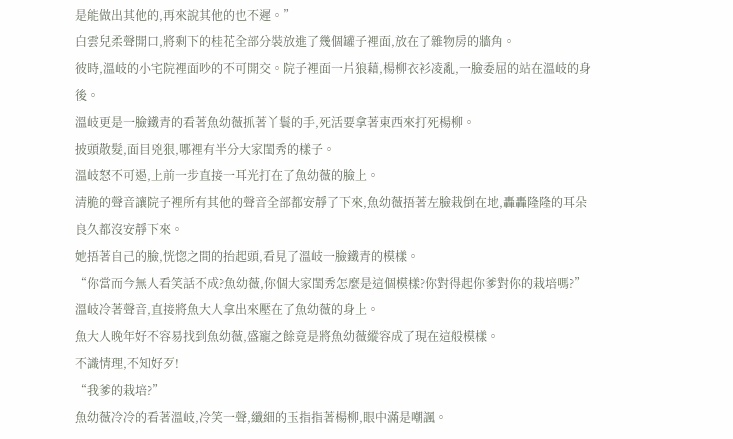是能做出其他的,再來說其他的也不遲。”
白雲兒柔聲開口,將剩下的桂花全部分裝放進了幾個罐子裡面,放在了雜物房的牆角。
彼時,溫岐的小宅院裡面吵的不可開交。院子裡面一片狼藉,楊柳衣衫凌亂,一臉委屈的站在溫岐的身後。
溫岐更是一臉鐵青的看著魚幼薇抓著丫鬟的手,死活要拿著東西來打死楊柳。
披頭散髮,面目兇狠,哪裡有半分大家閨秀的樣子。
溫岐怒不可遏,上前一步直接一耳光打在了魚幼薇的臉上。
清脆的聲音讓院子裡所有其他的聲音全部都安靜了下來,魚幼薇捂著左臉栽倒在地,轟轟隆隆的耳朵良久都沒安靜下來。
她捂著自己的臉,恍惚之間的抬起頭,看見了溫岐一臉鐵青的模樣。
“你當而今無人看笑話不成?魚幼薇,你個大家閨秀怎麼是這個模樣?你對得起你爹對你的栽培嗎?”
溫岐冷著聲音,直接將魚大人拿出來壓在了魚幼薇的身上。
魚大人晚年好不容易找到魚幼薇,盛寵之餘竟是將魚幼薇縱容成了現在這般模樣。
不識情理,不知好歹!
“我爹的栽培?”
魚幼薇冷冷的看著溫岐,冷笑一聲,纖細的玉指指著楊柳,眼中滿是嘲諷。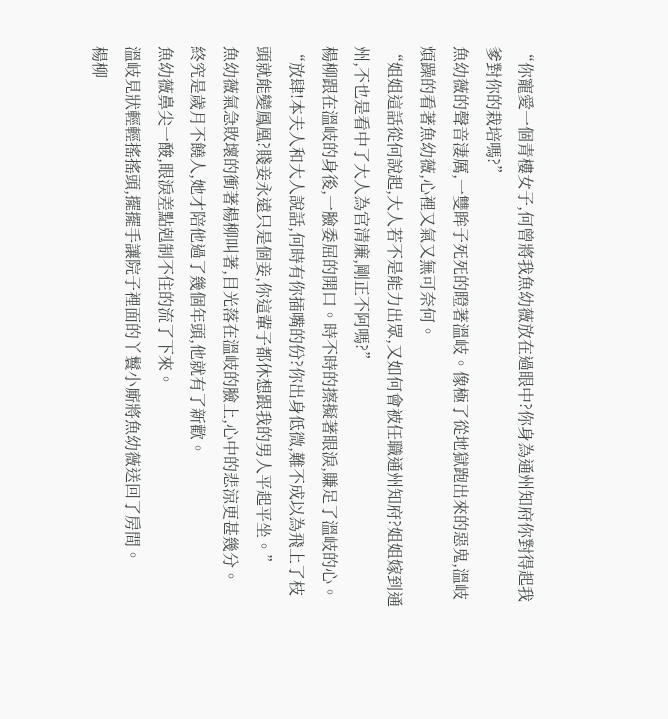“你寵愛一個青樓女子,何曾將我魚幼薇放在過眼中?你身為通州知府你對得起我爹對你的栽培嗎?”
魚幼薇的聲音淒厲,一雙眸子死死的瞪著溫岐。像極了從地獄跑出來的惡鬼,溫岐煩躁的看著魚幼薇,心裡又氣又無可奈何。
“姐姐這話從何說起,大人若不是能力出眾,又如何會被任職通州知府?姐姐嫁到通州,不也是看中了大人為官清廉,剛正不阿嗎?”
楊柳跟在溫岐的身後,一臉委屈的開口。時不時的擦擬著眼淚,賺足了溫岐的心。
“放肆!本夫人和大人說話,何時有你插嘴的份?你出身低微,難不成以為飛上了枝頭就能變鳳凰?賤妾永遠只是個妾,你這輩子都休想跟我的男人平起平坐。”
魚幼薇氣急敗壞的衝著楊柳叫著,目光落在溫岐的臉上,心中的悲涼更甚幾分。
終究是歲月不饒人,她才陪他過了幾個年頭,他就有了新歡。
魚幼薇鼻尖一酸,眼淚差點剋制不住的流了下來。
溫岐見狀輕輕搖搖頭,擺擺手讓院子裡面的丫鬟小廝將魚幼薇送回了房間。
楊柳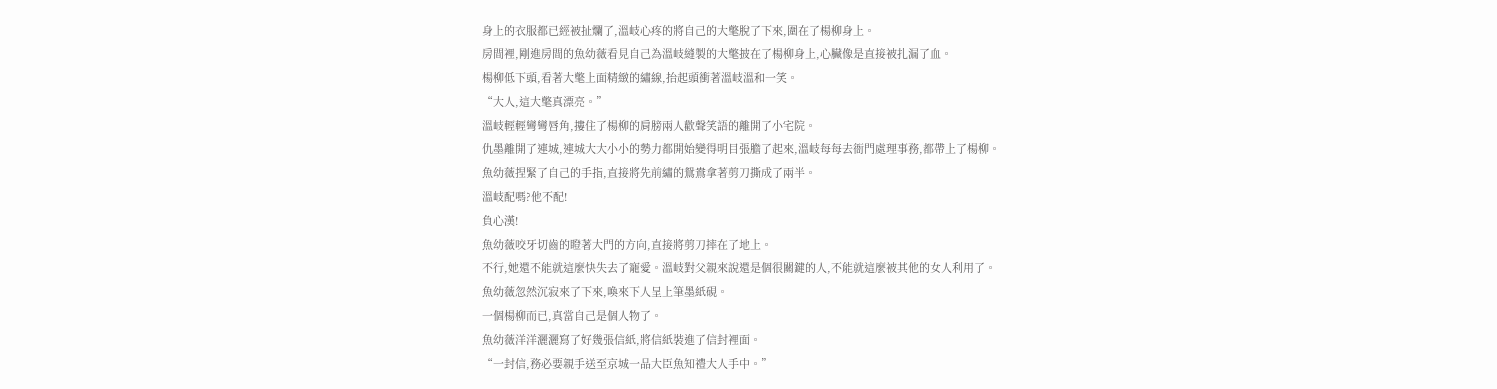身上的衣服都已經被扯爛了,溫岐心疼的將自己的大氅脫了下來,圍在了楊柳身上。
房間裡,剛進房間的魚幼薇看見自己為溫岐縫製的大氅披在了楊柳身上,心臟像是直接被扎漏了血。
楊柳低下頭,看著大氅上面精緻的繡線,抬起頭衝著溫岐溫和一笑。
“大人,這大氅真漂亮。”
溫岐輕輕彎彎唇角,摟住了楊柳的肩膀兩人歡聲笑語的離開了小宅院。
仇墨離開了連城,連城大大小小的勢力都開始變得明目張膽了起來,溫岐每每去衙門處理事務,都帶上了楊柳。
魚幼薇捏緊了自己的手指,直接將先前繡的鴛鴦拿著剪刀撕成了兩半。
溫岐配嗎?他不配!
負心漢!
魚幼薇咬牙切齒的瞪著大門的方向,直接將剪刀摔在了地上。
不行,她還不能就這麼快失去了寵愛。溫岐對父親來說還是個很關鍵的人,不能就這麼被其他的女人利用了。
魚幼薇忽然沉寂來了下來,喚來下人呈上筆墨紙硯。
一個楊柳而已,真當自己是個人物了。
魚幼薇洋洋灑灑寫了好幾張信紙,將信紙裝進了信封裡面。
“一封信,務必要親手送至京城一品大臣魚知禮大人手中。”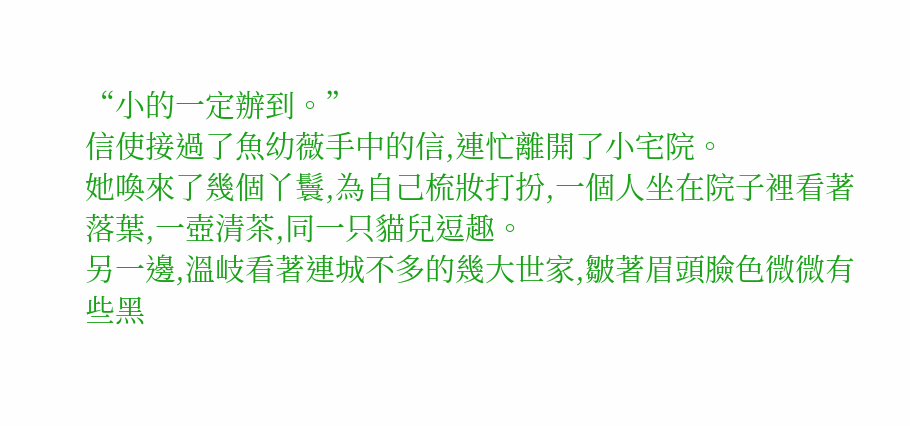“小的一定辦到。”
信使接過了魚幼薇手中的信,連忙離開了小宅院。
她喚來了幾個丫鬟,為自己梳妝打扮,一個人坐在院子裡看著落葉,一壺清茶,同一只貓兒逗趣。
另一邊,溫岐看著連城不多的幾大世家,皺著眉頭臉色微微有些黑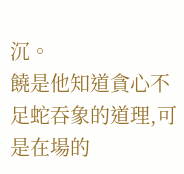沉。
饒是他知道貪心不足蛇吞象的道理,可是在場的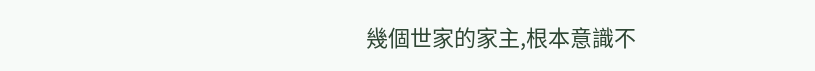幾個世家的家主,根本意識不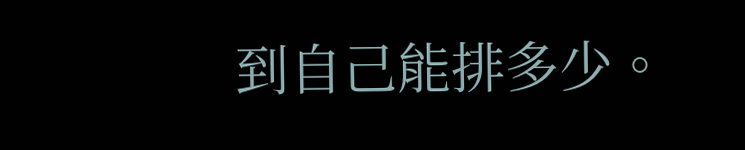到自己能排多少。